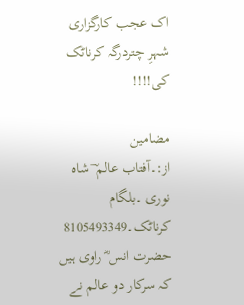اک عجب کارگزاری شہرِ چتردرگہ کرناٹک کی!!!!

مضامین
از:۔آفتاب عالم ؔ شاہ نوری ۔بلگام کرناٹک۔8105493349
حضرت انس ؓ راوی ہیں کہ سرکار دو عالم نے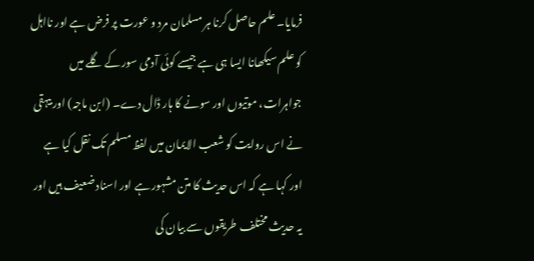فرمایا۔ علم حاصل کرنا ہر مسلمان مرد و عورت پر فرض ہے اور نااہل کو علم سیکھانا ایسا ہی ہے جیسے کوئی آدمی سور کے گلے میں جواہرات، موتیوں اور سونے کا ہار ڈال دے۔ (ابن ماجہ) اور بیہقی نے اس روایت کو شعب الایمان میں لفظ مسلم تک نقل کیا ہے اور کہا ہے کہ اس حدیث کا متن مشہور ہے اور اسناد ضعیف ہیں اور یہ حدیث مختلف طریقوں سے بیان کی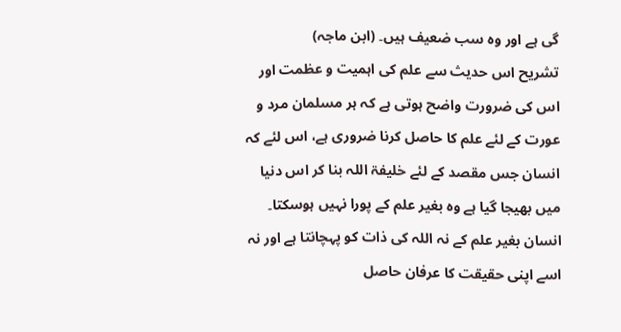گی ہے اور وہ سب ضعیف ہیں۔ (ابن ماجہ)
تشریح اس حدیث سے علم کی اہمیت و عظمت اور اس کی ضرورت واضح ہوتی ہے کہ ہر مسلمان مرد و عورت کے لئے علم کا حاصل کرنا ضروری ہے، اس لئے کہ انسان جس مقصد کے لئے خلیفۃ اللہ بنا کر اس دنیا میں بھیجا گیا ہے وہ بغیر علم کے پورا نہیں ہوسکتا۔ انسان بغیر علم کے نہ اللہ کی ذات کو پہچانتا ہے اور نہ اسے اپنی حقیقت کا عرفان حاصل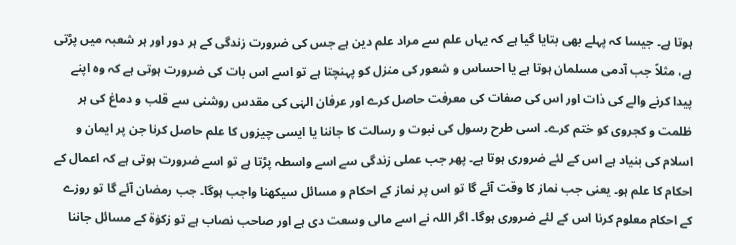ہوتا ہے۔ جیسا کہ پہلے بھی بتایا گیا ہے کہ یہاں علم سے مراد علم دین ہے جس کی ضرورت زندگی کے ہر دور اور ہر شعبہ میں پڑتی ہے، مثلاً جب آدمی مسلمان ہوتا ہے یا احساس و شعور کی منزل کو پہنچتا ہے تو اسے اس بات کی ضرورت ہوتی ہے کہ وہ اپنے پیدا کرنے والے کی ذات اور اس کی صفات کی معرفت حاصل کرے اور عرفان الہٰی کی مقدس روشنی سے قلب و دماغ کی ہر ظلمت و کجروی کو ختم کرے۔ اسی طرح رسول کی نبوت و رسالت کا جاننا یا ایسی چیزوں کا علم حاصل کرنا جن پر ایمان و اسلام کی بنیاد ہے اس کے لئے ضروری ہوتا ہے۔ پھر جب عملی زندگی سے اسے واسطہ پڑتا ہے تو اسے ضرورت ہوتی ہے کہ اعمال کے احکام کا علم ہو۔ یعنی جب نماز کا وقت آئے گا تو اس پر نماز کے احکام و مسائل سیکھنا واجب ہوگا۔ جب رمضان آئے گا تو روزے کے احکام معلوم کرنا اس کے لئے ضروری ہوگا۔ اگر اللہ نے اسے مالی وسعت دی ہے اور صاحب نصاب ہے تو زکوٰۃ کے مسائل جاننا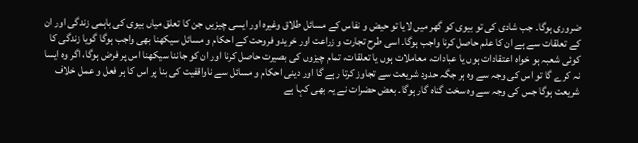ضروری ہوگا۔ جب شادی کی تو بیوی کو گھر میں لایا تو حیض و نفاس کے مسائل طلاق وغیرہ اور ایسی چیزیں جن کا تعلق میاں بیوی کی باہمی زندگی اور ان کے تعلقات سے ہے ان کا علم حاصل کرنا واجب ہوگا۔ اسی طرح تجارت و زراعت اور خریدو فروحت کے احکام و مسائل سیکھنا بھی واجب ہوگا گویا زندگی کا کوئی شعبہ ہو خواہ اعتقادات ہوں یا عبادات، معاملات ہوں یا تعلقات، تمام چیزوں کی بصیرت حاصل کرنا اور ان کو جاننا سیکھنا اس پر فرض ہوگا، اگر وہ ایسا نہ کرے گا تو اس کی وجہ سے وہ ہر جگہ حدود شریعت سے تجاوز کرتا رہے گا اور دینی احکام و مسائل سے ناواقفیت کی بنا پر اس کا ہر فعل و عمل خلاف شریعت ہوگا جس کی وجہ سے وہ سخت گناہ گار ہوگا۔ بعض حضرات نے یہ بھی کہا ہے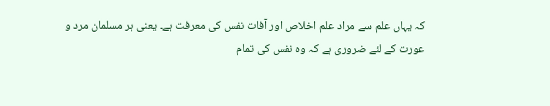کہ یہاں علم سے مراد علم اخلاص اور آفات نفس کی معرفت ہے۔ یعنی ہر مسلمان مرد و عورت کے لئے ضروری ہے کہ وہ نفس کی تمام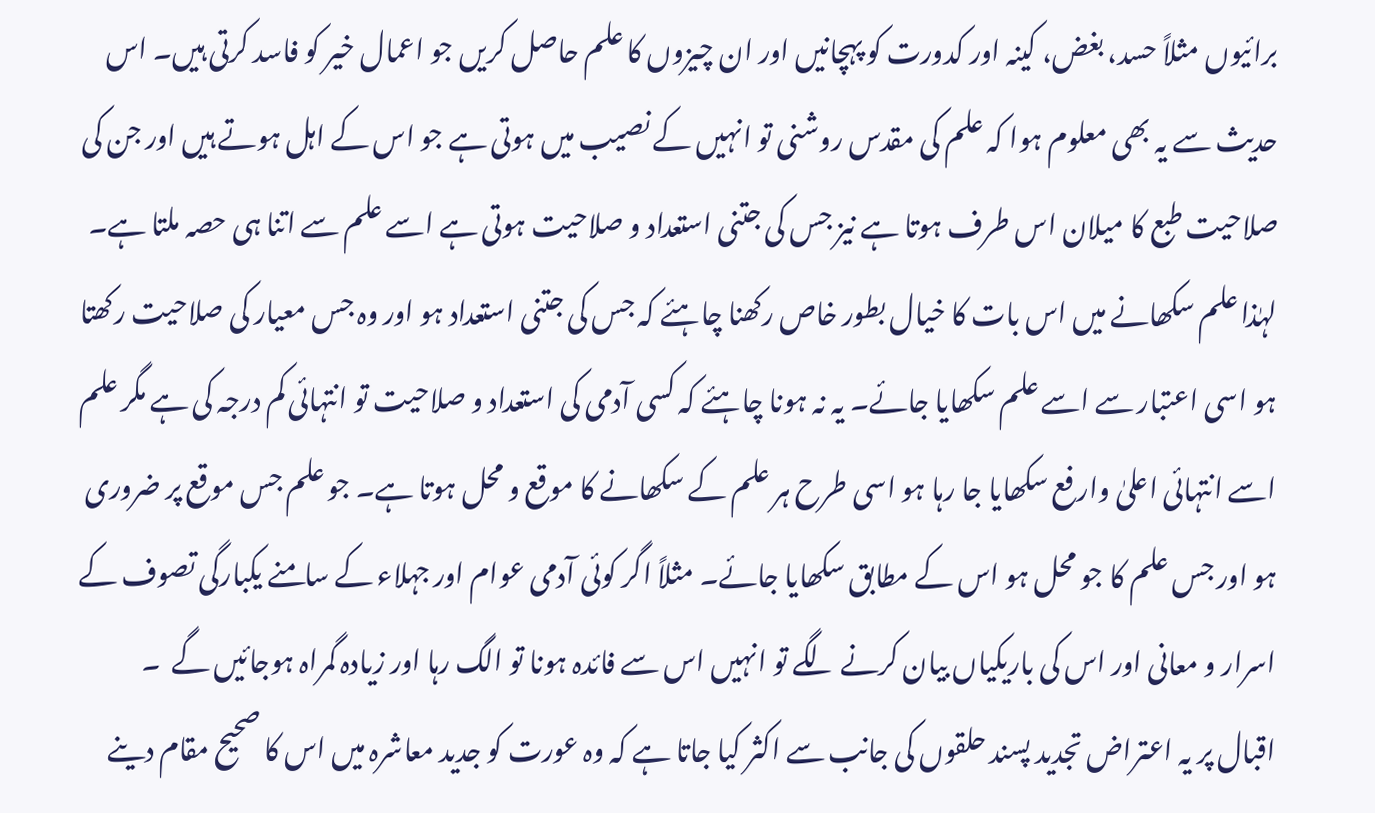برائیوں مثلاً حسد، بغض، کینہ اور کدورت کو پہچانیں اور ان چیزوں کا علم حاصل کریں جو اعمال خیر کو فاسد کرتی ہیں۔ اس حدیث سے یہ بھی معلوم ہوا کہ علم کی مقدس روشنی تو انہیں کے نصیب میں ہوتی ہے جو اس کے اہل ہوتے ہیں اور جن کی صلاحیت طبع کا میلان اس طرف ہوتا ہے نیز جس کی جتنی استعداد و صلاحیت ہوتی ہے اسے علم سے اتنا ہی حصہ ملتا ہے۔ لہٰذا علم سکھانے میں اس بات کا خیال بطور خاص رکھنا چاہئے کہ جس کی جتنی استعداد ہو اور وہ جس معیار کی صلاحیت رکھتا ہو اسی اعتبار سے اسے علم سکھایا جائے۔ یہ نہ ہونا چاہئے کہ کسی آدمی کی استعداد و صلاحیت تو انتہائی کم درجہ کی ہے مگر علم اسے انتہائی اعلیٰ وارفع سکھایا جا رہا ہو اسی طرح ہر علم کے سکھانے کا موقع و محل ہوتا ہے۔ جو علم جس موقع پر ضروری ہو اور جس علم کا جو محل ہو اس کے مطابق سکھایا جائے۔ مثلاً اگر کوئی آدمی عوام اور جہلاء کے سامنے یکبارگی تصوف کے اسرار و معانی اور اس کی باریکیاں بیان کرنے لگے تو انہیں اس سے فائدہ ہونا تو الگ رہا اور زیادہ گمراہ ہوجائیں گے  ۔
اقبال پر یہ اعتراض تجدید پسند حلقوں کی جانب سے اکثر کیا جاتا ہے کہ وہ عورت کو جدید معاشرہ میں اس کا صحیح مقام دینے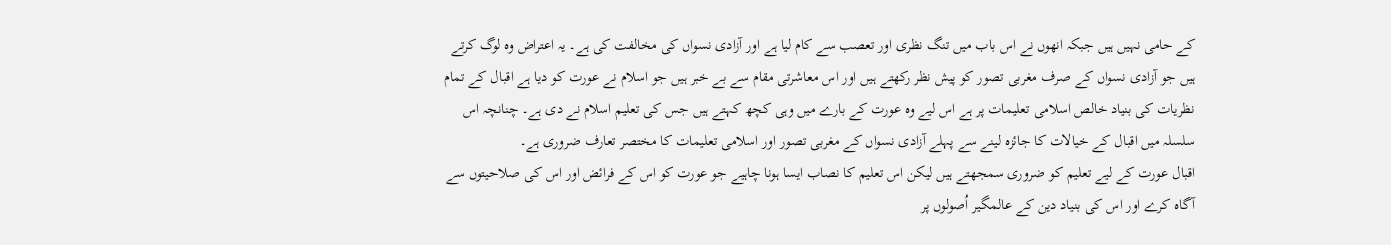کے حامی نہیں ہیں جبکہ انھوں نے اس باب میں تنگ نظری اور تعصب سے کام لیا ہے اور آزادی نسواں کی مخالفت کی ہے۔ یہ اعتراض وہ لوگ کرتے ہیں جو آزادی نسواں کے صرف مغربی تصور کو پیش نظر رکھتے ہیں اور اس معاشرتی مقام سے بے خبر ہیں جو اسلام نے عورت کو دیا ہے اقبال کے تمام نظریات کی بنیاد خالص اسلامی تعلیمات پر ہے اس ليے وہ عورت کے بارے میں وہی کچھ کہتے ہیں جس کی تعلیم اسلام نے دی ہے۔ چنانچہ اس سلسلہ میں اقبال کے خیالات کا جائزہ لینے سے پہلے آزادی نسواں کے مغربی تصور اور اسلامی تعلیمات کا مختصر تعارف ضروری ہے۔
اقبال عورت کے ليے تعلیم کو ضروری سمجھتے ہیں لیکن اس تعلیم کا نصاب ایسا ہونا چاہیے جو عورت کو اس کے فرائض اور اس کی صلاحیتوں سے آگاہ کرے اور اس کی بنیاد دین کے عالمگیر اُصولوں پر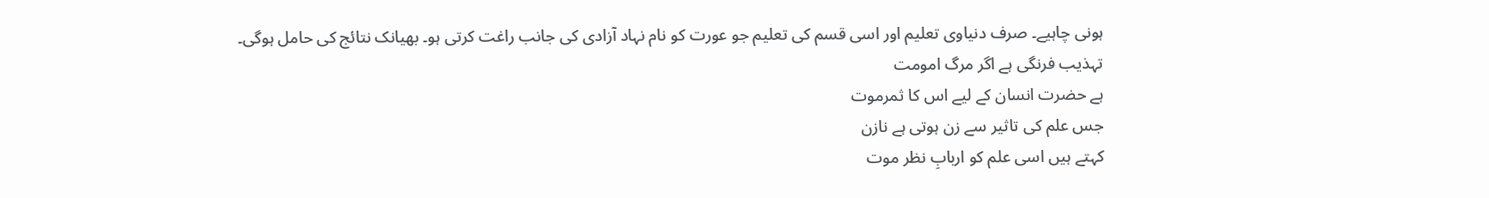ہونی چاہیے۔ صرف دنیاوی تعلیم اور اسی قسم کی تعلیم جو عورت کو نام نہاد آزادی کی جانب راغت کرتی ہو۔ بھیانک نتائج کی حامل ہوگی۔
تہذیب فرنگی ہے اگر مرگ امومت
ہے حضرت انسان کے ليے اس کا ثمرموت
جس علم کی تاثیر سے زن ہوتی ہے نازن
کہتے ہیں اسی علم کو اربابِ نظر موت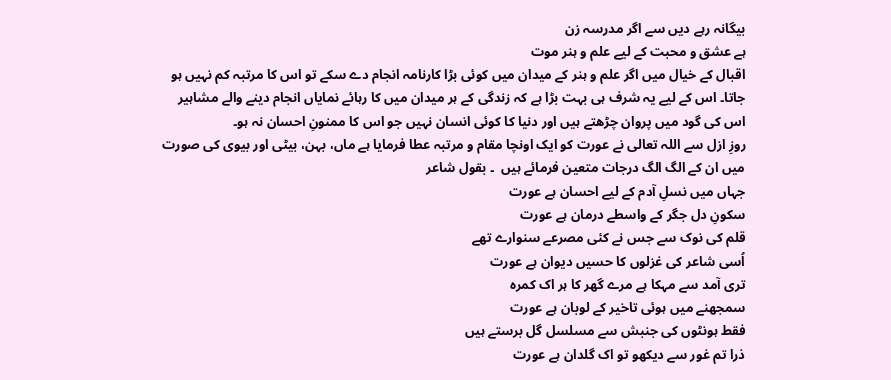بیگانہ رہے دیں سے اگر مدرسہ زن
ہے عشق و محبت کے ليے علم و ہنر موت
اقبال کے خیال میں اگر علم و ہنر کے میدان میں کوئی بڑا کارنامہ انجام دے سکے تو اس کا مرتبہ کم نہیں ہو جاتا۔ اس کے ليے یہ شرف ہی بہت بڑا ہے کہ زندگی کے ہر میدان میں کا رہائے نمایاں انجام دینے والے مشاہیر اس کی گود میں پروان چڑھتے ہیں اور دنیا کا کوئی انسان نہیں جو اس کا ممنونِ احسان نہ ہو۔
روزِ ازل سے اللہ تعالی نے عورت کو ایک اونچا مقام و مرتبہ عطا فرمایا ہے ماں، بہن، بیٹی اور بیوی کی صورت میں ان کے الگ الگ درجات متعین فرمائے ہیں  ۔ بقول شاعر
جہاں میں نسلِ آدم کے لیے احسان ہے عورت
سکونِ دل جگر کے واسطے درمان ہے عورت
قلم کی نوک سے جس نے کئی مصرعے سنوارے تھے
اُسی شاعر کی غزلوں کا حسیں دیوان ہے عورت
تری آمد سے مہکا ہے مرے گھر کا ہر اک کمرہ
سمجھنے میں ہوئی تاخیر کے لوبان ہے عورت
فقط ہونٹوں کی جنبش سے مسلسل گل برستے ہیں
ذرا تم غور سے دیکھو تو اک گلدان ہے عورت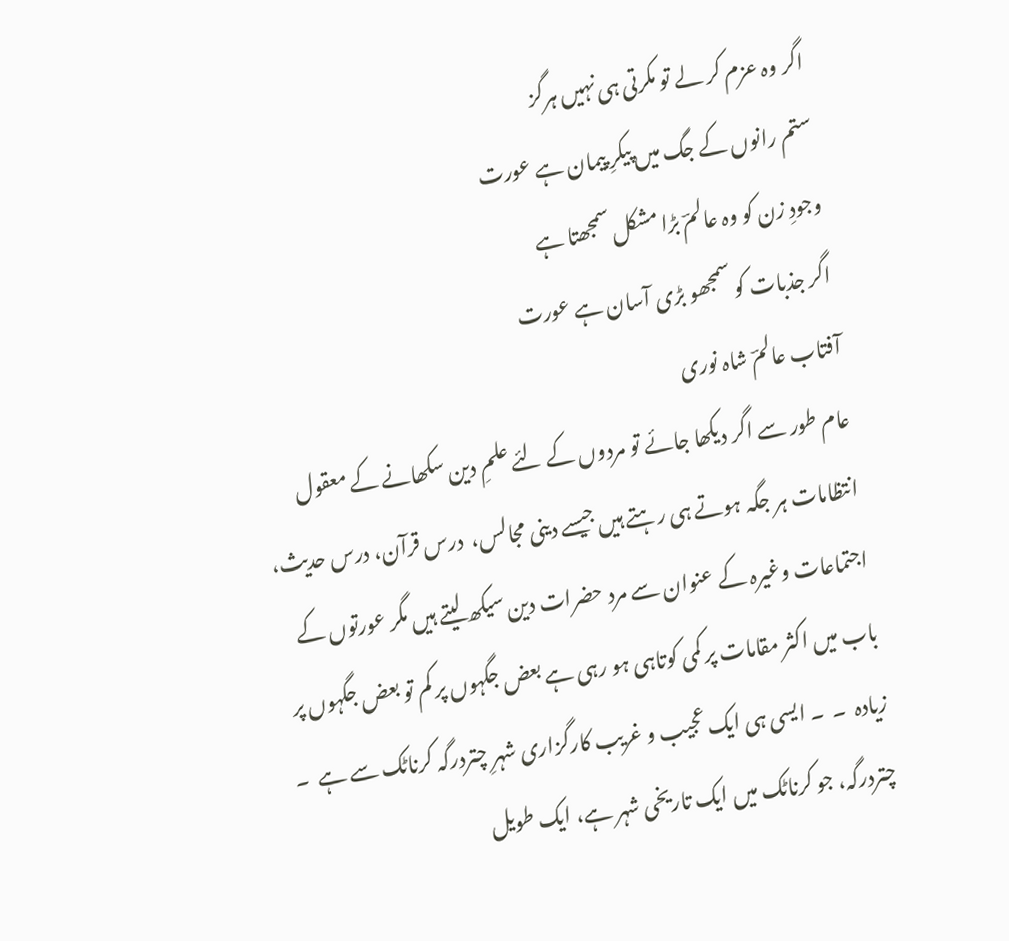اگر وہ عزم کر لے تو مکرتی ہی نہیں ہرگز
ستم رانوں کے جگ میں پیکرِ پیمان ہے عورت
وجودِ زن کو وہ عالمؔ بڑا مشکل سمجھتا ہے
اگر جذبات کو سمجھو بڑی آسان ہے عورت
آفتاب عالمؔ شاہ نوری
عام طور سے اگر دیکھا جائے تو مردوں کے لئے علمِ دین سکھانے کے معقول انتظامات ہر جگہ ہوتے ہی رہتے ہیں جیسے دینی مجالس،  درس قرآن، درس حدیث، اجتماعات وغیرہ کے عنوان سے مرد حضرات دین سیکھ لیتے ہیں مگر عورتوں کے باب میں اکثر مقامات پر کمی کوتاہی ہو رہی ہے بعض جگہوں پر کم تو بعض جگہوں پر زیادہ  ۔  ۔ ایسی ہی ایک عجیب و غریب کارگزاری شہرِ چتردرگہ کرناٹک سے ہے  ۔
چتردرگہ، جو کرناٹک میں ایک تاریخی شہر ہے، ایک طویل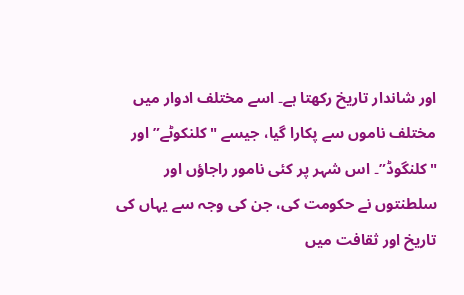اور شاندار تاریخ رکھتا ہے۔ اسے مختلف ادوار میں مختلف ناموں سے پکارا گیا، جیسے "کلنکوٹے” اور "کلنگوڈ”۔ اس شہر پر کئی نامور راجاؤں اور سلطنتوں نے حکومت کی، جن کی وجہ سے یہاں کی تاریخ اور ثقافت میں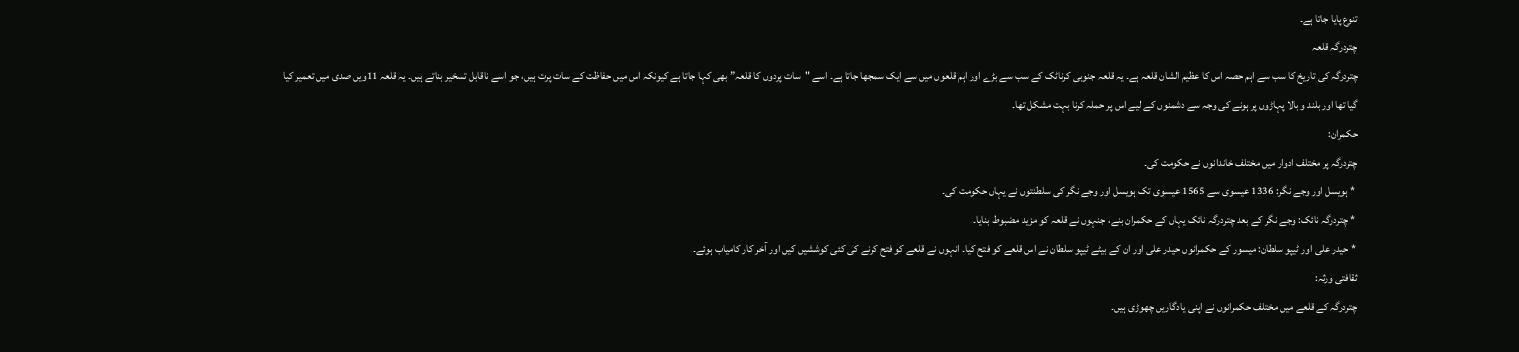تنوع پایا جاتا ہے۔
چتردرگہ قلعہ
چتردرگہ کی تاریخ کا سب سے اہم حصہ اس کا عظیم الشان قلعہ ہے۔ یہ قلعہ جنوبی کرناٹک کے سب سے بڑے اور اہم قلعوں میں سے ایک سمجھا جاتا ہے۔ اسے "سات پردوں کا قلعہ” بھی کہا جاتا ہے کیونکہ اس میں حفاظت کے سات پرت ہیں، جو اسے ناقابل تسخیر بناتے ہیں۔ یہ قلعہ 11ویں صدی میں تعمیر کیا گیا تھا اور بلند و بالا پہاڑوں پر ہونے کی وجہ سے دشمنوں کے لیے اس پر حملہ کرنا بہت مشکل تھا۔
حکمران:
چتردرگہ پر مختلف ادوار میں مختلف خاندانوں نے حکومت کی۔
 * ہویسل اور وجے نگر: 1336 عیسوی سے 1565 عیسوی تک ہویسل اور وجے نگر کی سلطنتوں نے یہاں حکومت کی۔
 * چتردرگہ نائک: وجے نگر کے بعد چتردرگہ نائک یہاں کے حکمران بنے، جنہوں نے قلعہ کو مزید مضبوط بنایا۔
 * حیدر علی اور ٹیپو سلطان: میسور کے حکمرانوں حیدر علی اور ان کے بیٹے ٹیپو سلطان نے اس قلعے کو فتح کیا۔ انہوں نے قلعے کو فتح کرنے کی کئی کوششیں کیں اور آخر کار کامیاب ہوئے۔
ثقافتی ورثہ:
چتردرگہ کے قلعے میں مختلف حکمرانوں نے اپنی یادگاریں چھوڑی ہیں۔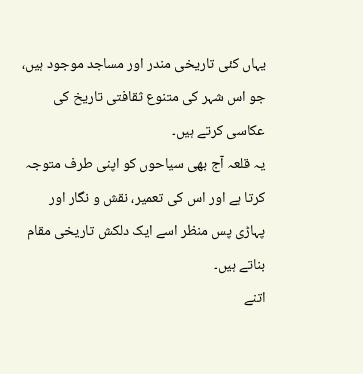یہاں کئی تاریخی مندر اور مساجد موجود ہیں، جو اس شہر کی متنوع ثقافتی تاریخ کی عکاسی کرتے ہیں۔
یہ قلعہ آج بھی سیاحوں کو اپنی طرف متوجہ کرتا ہے اور اس کی تعمیر، نقش و نگار اور پہاڑی پس منظر اسے ایک دلکش تاریخی مقام بناتے ہیں۔
اتنے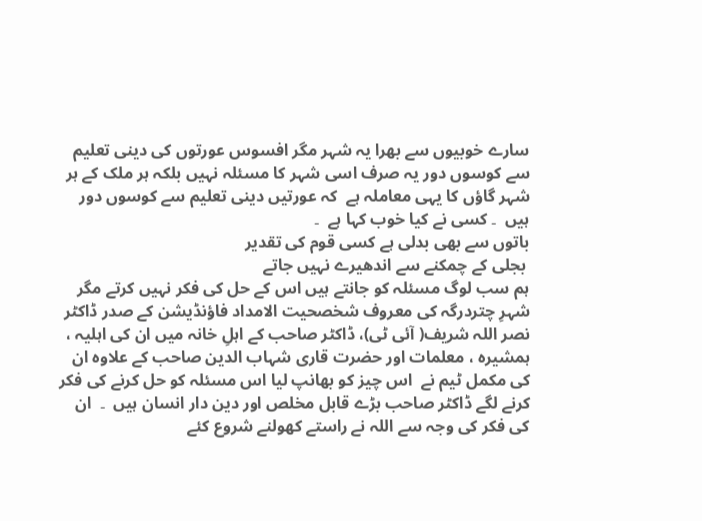سارے خوبیوں سے بھرا یہ شہر مگر افسوس عورتوں کی دینی تعلیم سے کوسوں دور یہ صرف اسی شہر کا مسئلہ نہیں بلکہ ہر ملک کے ہر شہر گاؤں کا یہی معاملہ ہے  کہ عورتیں دینی تعلیم سے کوسوں دور ہیں  ۔ کسی نے کیا خوب کہا ہے  ۔
باتوں سے بھی بدلی ہے کسی قوم کی تقدیر
 بجلی کے چمکنے سے اندھیرے نہیں جاتے
ہم سب لوگ مسئلہ کو جانتے ہیں اس کے حل کی فکر نہیں کرتے مگر شہرِ چتردرگہ کی معروف شخصحیت الامداد فاؤنڈیشن کے صدر ڈاکٹر نصر اللہ شریف( آئی ٹی)، ڈاکٹر صاحب کے اہلِ خانہ میں ان کی اہلیہ ، ہمشیرہ ، معلمات اور حضرت قاری شہاب الدین صاحب کے علاوہ ان کی مکمل ٹیم نے  اس چیز کو بھانپ لیا اس مسئلہ کو حل کرنے کی فکر کرنے لگے ڈاکٹر صاحب بڑے قابل مخلص اور دین دار انسان ہیں  ۔  ان کی فکر کی وجہ سے اللہ نے راستے کھولنے شروع کئے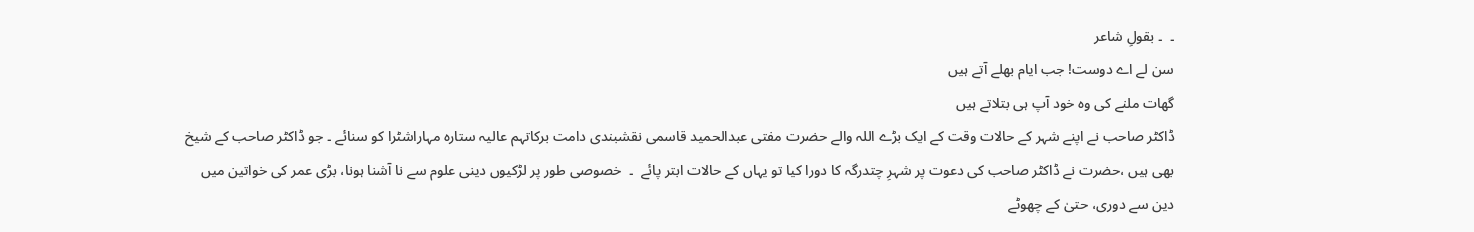۔  ۔ بقولِ شاعر
سن لے اے دوست! جب ایام بھلے آتے ہیں
گھات ملنے کی وہ خود آپ ہی بتلاتے ہیں
ڈاکٹر صاحب نے اپنے شہر کے حالات وقت کے ایک بڑے اللہ والے حضرت مفتی عبدالحمید قاسمی نقشبندی دامت برکاتہم عالیہ ستارہ مہاراشٹرا کو سنائے ۔ جو ڈاکٹر صاحب کے شیخ بھی ہیں ،حضرت نے ڈاکٹر صاحب کی دعوت پر شہرِ چتدرگہ کا دورا کیا تو یہاں کے حالات ابتر پائے  ۔  خصوصی طور پر لڑکیوں دینی علوم سے نا آشنا ہونا، بڑی عمر کی خواتین میں دین سے دوری، حتیٰ کے چھوٹے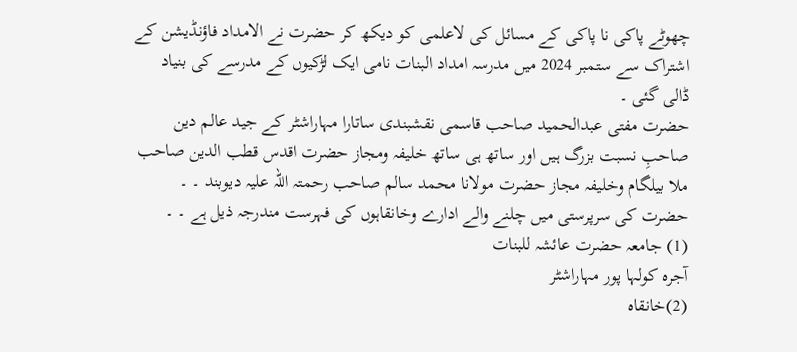چھوٹے پاکی نا پاکی کے مسائل کی لاعلمی کو دیکھ کر حضرت نے الامداد فاؤنڈیشن کے اشتراک سے ستمبر 2024 میں مدرسہ امداد البنات نامی ایک لڑکیوں کے مدرسے کی بنیاد ڈالی گئی ۔
حضرت مفتی عبدالحمید صاحب قاسمی نقشبندی ساتارا مہاراشٹر کے جید عالم دین صاحبِ نسبت بزرگ ہیں اور ساتھ ہی ساتھ خلیفہ ومجاز حضرت اقدس قطب الدین صاحب ملا بیلگام وخلیفہ مجاز حضرت مولانا محمد سالم صاحب رحمتہ اللہ علیہ دیوبند ۔ ۔
حضرت کی سرپرستی میں چلنے والے ادارے وخانقاہوں کی فہرست مندرجہ ذیل ہے ۔ ۔
(1) جامعہ حضرت عائشہ للبنات
آجرہ کولہا پور مہاراشٹر
(2)خانقاہ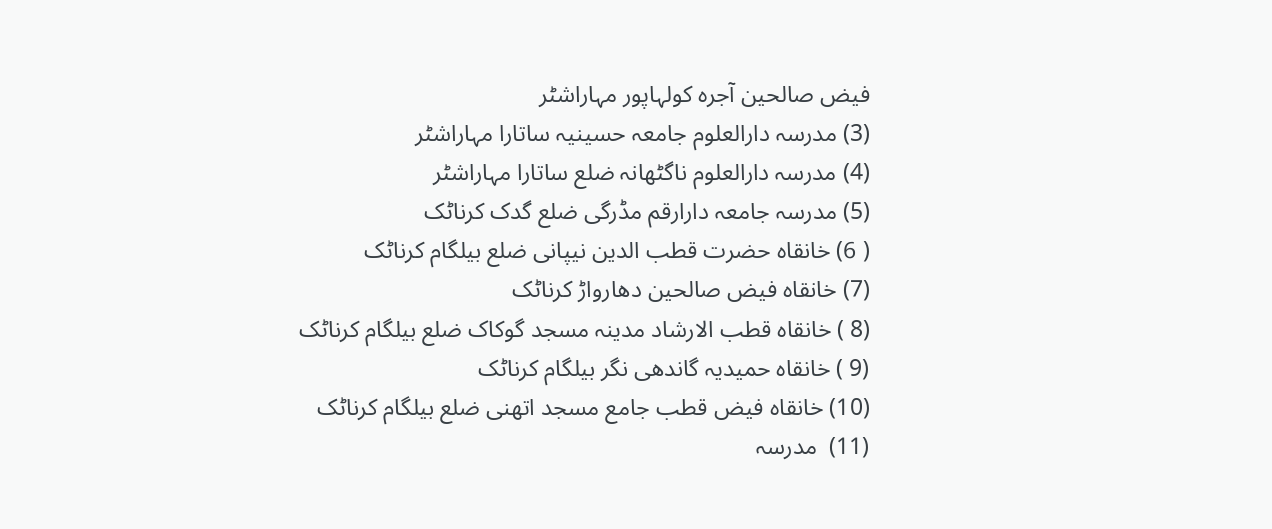فیض صالحین آجرہ کولہاپور مہاراشٹر
(3) مدرسہ دارالعلوم جامعہ حسینیہ ساتارا مہاراشٹر
(4) مدرسہ دارالعلوم ناگٹھانہ ضلع ساتارا مہاراشٹر
(5) مدرسہ جامعہ دارارقم مڈرگی ضلع گدک کرناٹک
( 6) خانقاہ حضرت قطب الدین نیپانی ضلع بیلگام کرناٹک
(7) خانقاہ فیض صالحین دھارواڑ کرناٹک
(8 ) خانقاہ قطب الارشاد مدینہ مسجد گوکاک ضلع بیلگام کرناٹک
(9 ) خانقاہ حمیدیہ گاندھی نگر بیلگام کرناٹک
(10) خانقاہ فیض قطب جامع مسجد اتھنی ضلع بیلگام کرناٹک
(11)  مدرسہ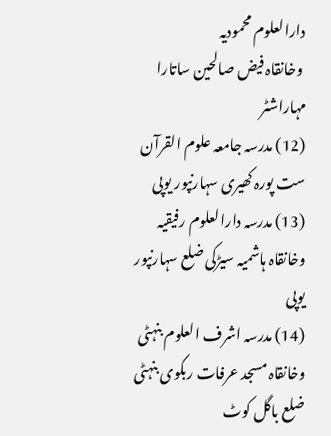دارالعلوم محمودیہ
 وخانقاہ فیض صالحین ساتارا مہاراشٹر
(12) مدرسہ جامعہ علوم القرآن ست پورہ کھیری سہارنپور یوپی
(13) مدرسہ دارالعلوم رفیقیہ وخانقاہ ہاشمیہ سیڑکی ضلع سہارنپور یوپی
(14) مدرسہ اشرف العلوم بنہٹی وخانقاہ مسجد عرفات ربکوی بنہٹی ضلع باگل کوٹ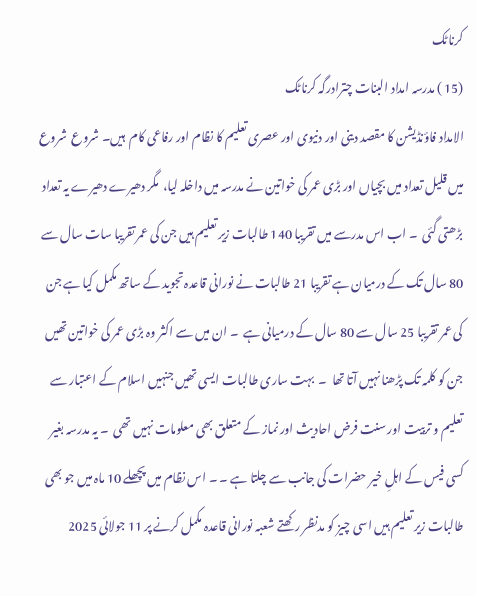کرناٹک
(15 ) مدرسہ امداد البنات چترادرگہ کرناٹک
الامداد فاؤنڈیشن کا مقصد دینی اور دنیوی اور عصری تعلیم کا نظام اور رفاعی کام  ہیں۔ شروع  شروع میں قلیل تعداد میں بچیاں اور بڑی عمر کی خواتین نے مدرسہ میں داخلہ لیا،  مگر دھیرے دھیرے یہ تعداد بڑھتی گئی  ۔ اب اس مدرسے میں تقریبا 140 طالبات زیر تعلیم ہیں جن کی عمر تقریبا سات سال سے 80 سال تک کے درمیان ہے تقریبا 21 طالبات نے نورانی قاعدہ تجوید کے ساتھ مکمل کیا ہے جن کی عمر تقریبا 25 سال سے 80 سال کے درمیانی ہے  ۔ ان میں سے اکثر وہ بڑی عمر کی خواتین تھیں جن کو کلمہ تک پڑھنا نہیں آتا تھا  ۔  بہت ساری طالبات ایسی تھیں جنہیں اسلام کے اعتبار سے تعلیم و تربیت اور سنت فرض احادیث اور نماز کے متعلق بھی معلومات نہیں تھی  ۔ یہ مدرسہ بغیر کسی فیس کے اہلِ خیر حضرات کی جانب سے چلتا ہے ۔ ۔ اس نظام میں پچھلے 10 ماہ میں جو بھی طالبات زیر تعلیم ہیں اسی چیز کو مدنظر رکھتے شعبہ نورانی قاعدہ مکمل کرنے پر 11 جولائی 2025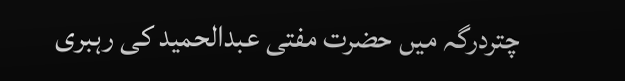چتردرگہ میں حضرت مفتی عبدالحمید کی رہبری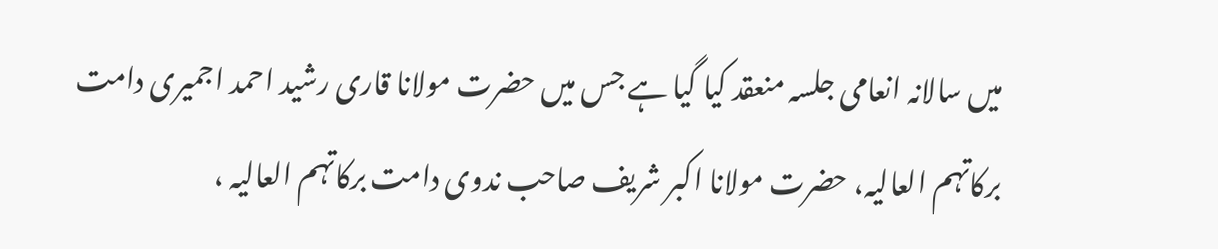میں سالانہ انعامی جلسہ منعقد کیا گیا ہے جس میں حضرت مولانا قاری رشید احمد اجمیری دامت برکاتہم العالیہ، حضرت مولانا اکبر شریف صاحب ندوی دامت برکاتہم العالیہ ،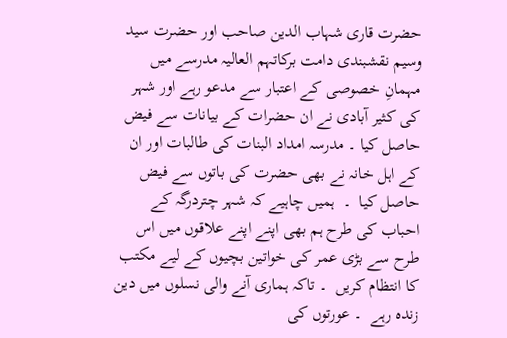حضرت قاری شہاب الدین صاحب اور حضرت سید وسیم نقشبندی دامت برکاتہم العالیہ مدرسے میں مہمانِ خصوصی کے اعتبار سے مدعو رہے اور شہر کی کثیر آبادی نے ان حضرات کے بیانات سے فیض حاصل کیا ۔ مدرسہ امداد البنات کی طالبات اور ان کے اہل خانہ نے بھی حضرت کی باتوں سے فیض حاصل کیا  ۔  ہمیں چاہیے کہ شہر چتردرگہ کے احباب کی طرح ہم بھی اپنے اپنے علاقوں میں اس طرح سے بڑی عمر کی خواتین بچیوں کے لیے مکتب کا انتظام کریں  ۔ تاکہ ہماری آنے والی نسلوں میں دین زندہ رہے  ۔ عورتوں کی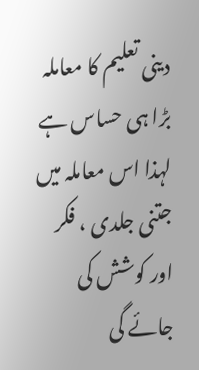دینی تعلیم کا معاملہ بڑا ہی حساس ہے لہذا اس معاملہ میں جتنی جلدی ، فکر اور کوشش کی جائے گی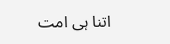اتنا ہی امت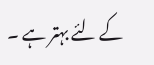کے لئے بہتر ہے ۔